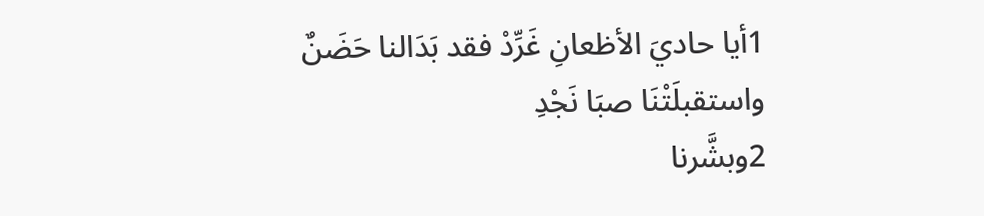1أيا حاديَ الأظعانِ غَرِّدْ فقد بَدَالنا حَضَنٌ واستقبلَتْنَا صبَا نَجْدِ
2وبشَّرنا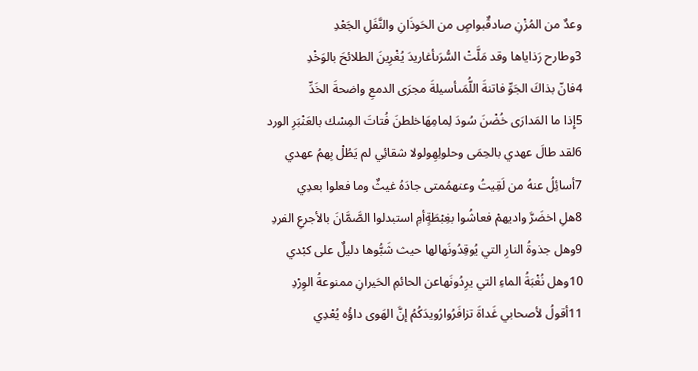وعدٌ من المُزْنِ صادقٌبواصٍ من الحَوذَانِ والنَّفَلِ الجَعْدِ
3وطارح رَذاياها وقد مَلَّتْ السُّرَىأغاريدَ يُغْرِينَ الطلائحَ بالوَخْدِ
4فانّ بذاكَ الجَوِّ فاتنةَ اللُّمَىأسيلةَ مجرَى الدمعِ واضحةَ الخَدِّ
5إِذا ما المَدارَى خُضْنَ سُودَ لِمامِهَاخلطنَ فُتاتَ المِسْك بالعَنْبَرِ الورد
6لقد طالَ عهدي بالحِمَى وحلولِهِولولا شقائِي لم يَطُلْ بِهمُ عهدي
7أسائِلُ عنهُ من لَقِيتُ وعنهمُمتى جادَهُ غيثٌ وما فعلوا بعدِي
8هلِ اخضَرَّ واديهمْ فعاشُوا بغِبْطَةٍأمِ استبدلوا الصَّمَّانَ بالأجرعِ الفردِ
9وهل جذوةُ النارِ التي يُوقِدُونَهالها حيث شَبُّوها دليلٌ على كبْدي
10وهل نُغْبَةُ الماءِ التي يرِدُونَهاعن الحائمِ الحَيرانِ ممنوعةُ الوِرْدِ
11أقولُ لأصحابي غَداةَ تزافَرُوارُويدَكُمُ إنَّ الهَوى داؤُه يُعْدِي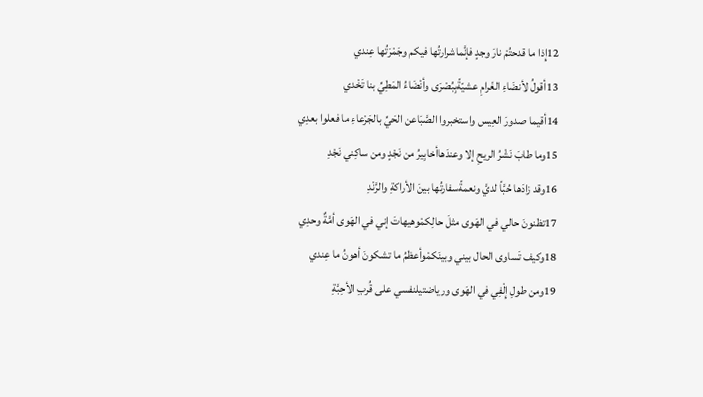12إِذا ما قدحتُمْ نارَ وجدٍ فإنَّماشرارتُها فيكم وجَمْرَتُها عِندي
13أقولُ لأنضَاءِ الغَرامِ عشيّةًبِبُصْرَى وأنْضَاءُ المَطِيِّ بنا تَخْدي
14أقيما صدورَ العِيس واستخبروا الصَّبَاعن الحَيِّ بالجَرْعاءِ ما فعلوا بعدِي
15وما طابَ نَشْرُ الريحِ إلا وعندَهاأخابِيرُ من نَجْدٍ ومن ساكِني نَجْدِ
16وقد زادَها حُبَّاً لديَّ ونعمةًسفارتُها بينَ الأراكةِ والرَّنْدِ
17تظنونَ حالي في الهَوى مثلَ حالِكمْوهيهاتَ إني في الهَوى أمَّةٌ وحدِي
18وكيف تَساوى الحال بيني وبينَكمْوأعظمُ ما تشكونَ أهونُ ما عِندي
19ومن طولِ إِلْفِي في الهَوى ورياضتيلنفسي على قُربِ الأحِبَّةِ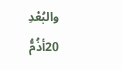والبُعْدِ
20أذُمُّ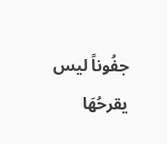جفُوناً ليس يقرحُهَا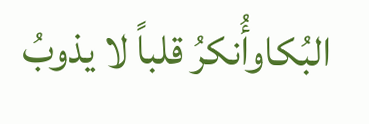البُكاوأُنكرُ قلباً لا يذوبُ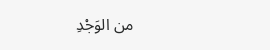من الوَجْدِ